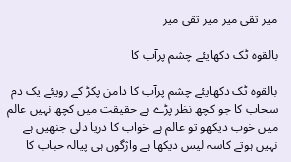میر تقی میر میر تقی میر

بالقوہ ٹک دکھایئے چشم پرآب کا

بالقوہ ٹک دکھایئے چشم پرآب کا دامن پکڑ کے رویئے یک دم سحاب کا جو کچھ نظر پڑے ہے حقیقت میں کچھ نہیں عالم میں خوب دیکھو تو عالم ہے خواب کا دریا دلی جنھیں ہے نہیں ہوتے کاسہ لیس دیکھا ہے واژگوں ہی پیالہ حباب کا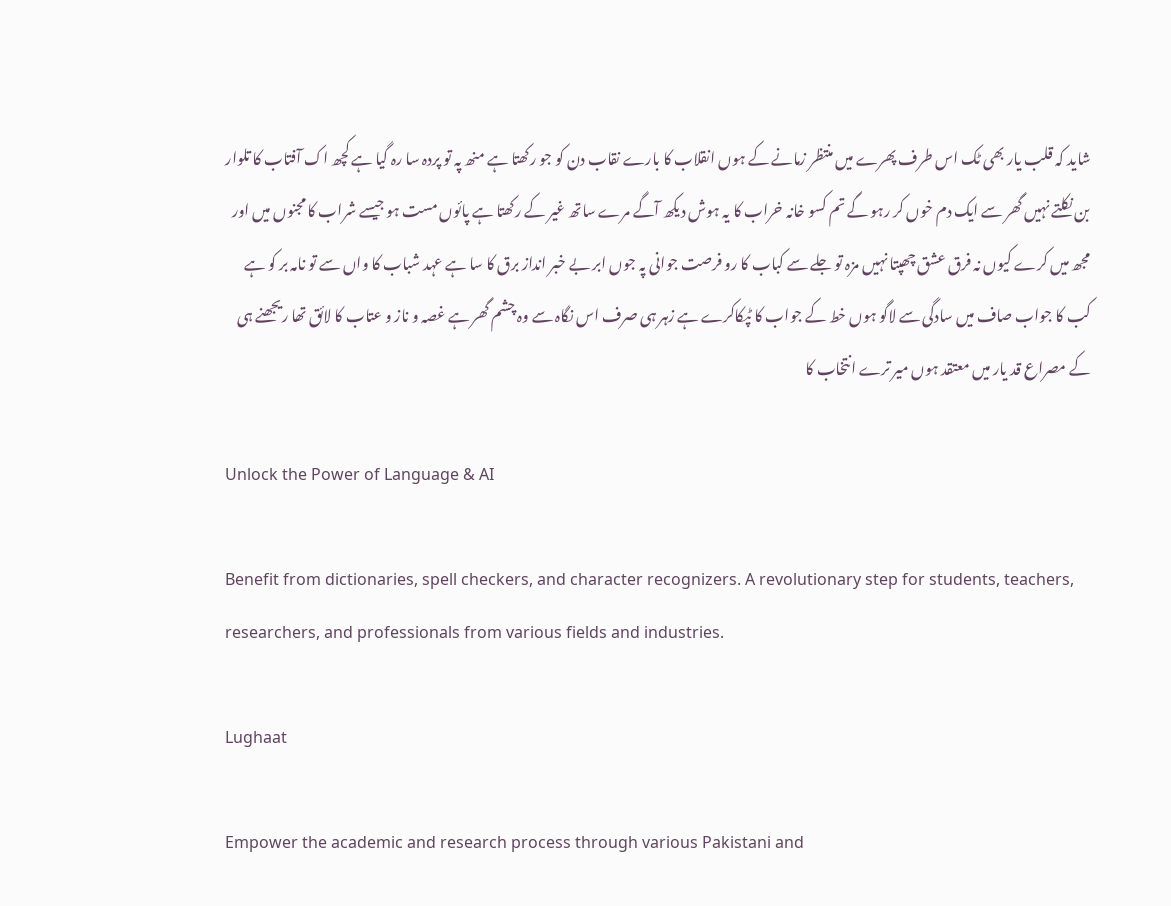شاید کہ قلب یار بھی ٹک اس طرف پھرے میں منتظر زمانے کے ہوں انقلاب کا بارے نقاب دن کو جو رکھتا ہے منھ پہ تو پردہ سا رہ گیا ہے کچھ اک آفتاب کا تلوار بن نکلتے نہیں گھر سے ایک دم خوں کر رہو گے تم کسو خانہ خراب کا یہ ہوش دیکھ آگے مرے ساتھ غیر کے رکھتا ہے پائوں مست ہو جیسے شراب کا مجنوں میں اور مجھ میں کرے کیوں نہ فرق عشق چھپتا نہیں مزہ تو جلے سے کباب کا رو فرصت جوانی پہ جوں ابر بے خبر انداز برق کا سا ہے عہد شباب کا واں سے تو نامہ بر کو ہے کب کا جواب صاف میں سادگی سے لاگو ہوں خط کے جواب کا ٹپکاکرے ہے زہر ہی صرف اس نگاہ سے وہ چشم گھر ہے غصہ و ناز و عتاب کا لائق تھا ریجھنے ہی کے مصراع قد یار میں معتقد ہوں میر ترے انتخاب کا

Unlock the Power of Language & AI

Benefit from dictionaries, spell checkers, and character recognizers. A revolutionary step for students, teachers, researchers, and professionals from various fields and industries.

Lughaat

Empower the academic and research process through various Pakistani and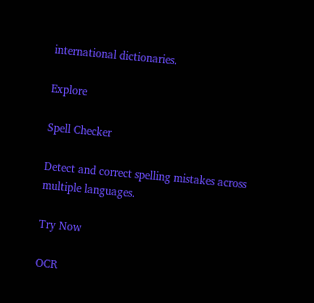international dictionaries.

Explore

Spell Checker

Detect and correct spelling mistakes across multiple languages.

Try Now

OCR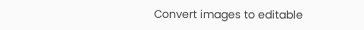Convert images to editable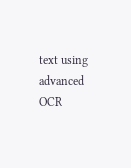text using advanced OCR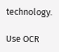technology.

Use OCR